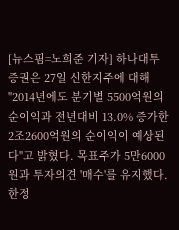[뉴스핌=노희준 기자] 하나대투증권은 27일 신한지주에 대해 "2014년에도 분기별 5500억원의 순이익과 전년대비 13.0% 증가한 2조2600억원의 순이익이 예상된다"고 밝혔다. 목표주가 5만6000원과 투자의견 '매수'를 유지했다.
한정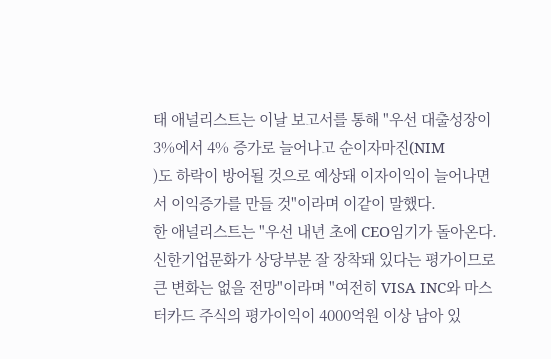태 애널리스트는 이날 보고서를 통해 "우선 대출성장이 3%에서 4% 증가로 늘어나고 순이자마진(NIM
)도 하락이 방어될 것으로 예상돼 이자이익이 늘어나면서 이익증가를 만들 것"이라며 이같이 말했다.
한 애널리스트는 "우선 내년 초에 CEO임기가 돌아온다. 신한기업문화가 상당부분 잘 장착돼 있다는 평가이므로 큰 변화는 없을 전망"이라며 "여전히 VISA INC와 마스터카드 주식의 평가이익이 4000억원 이상 남아 있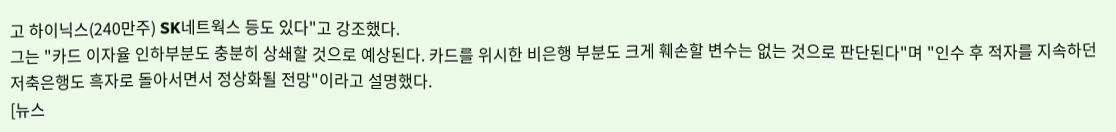고 하이닉스(240만주) SK네트웍스 등도 있다"고 강조했다.
그는 "카드 이자율 인하부분도 충분히 상쇄할 것으로 예상된다. 카드를 위시한 비은행 부분도 크게 훼손할 변수는 없는 것으로 판단된다"며 "인수 후 적자를 지속하던 저축은행도 흑자로 돌아서면서 정상화될 전망"이라고 설명했다.
[뉴스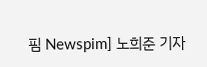핌 Newspim] 노희준 기자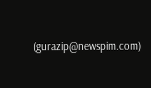(gurazip@newspim.com)